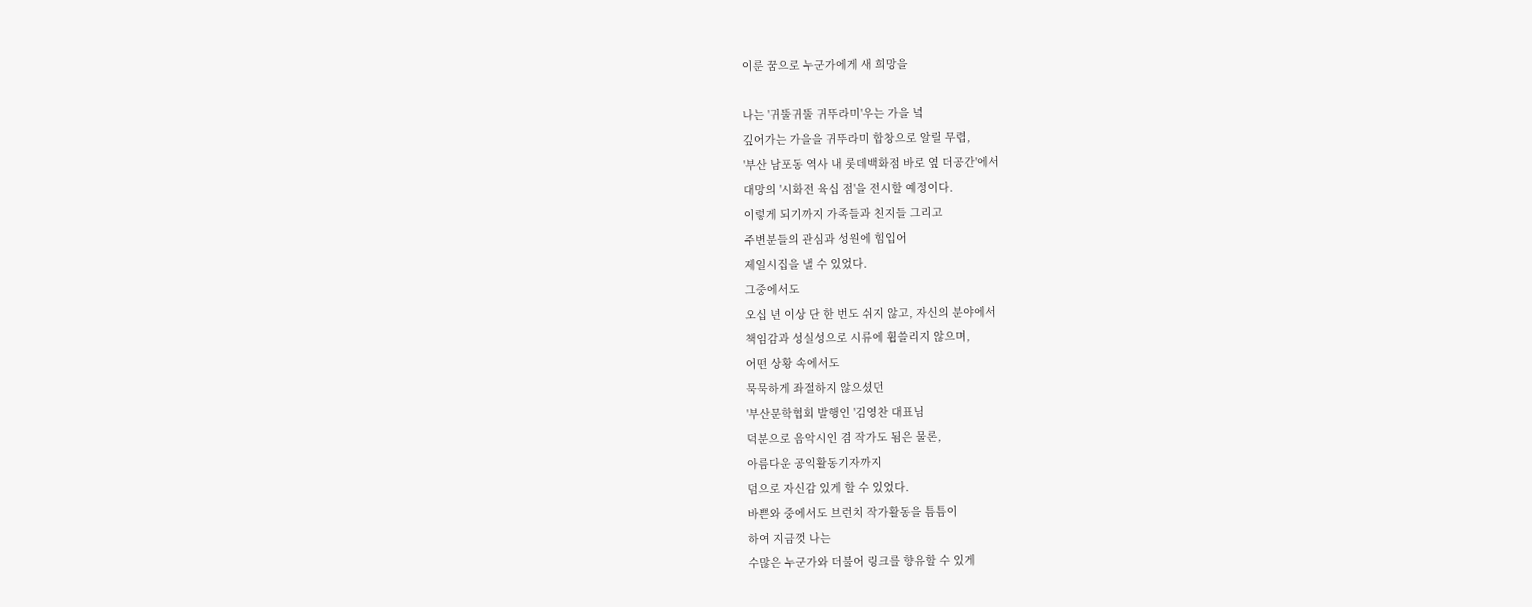이룬 꿈으로 누군가에게 새 희망을

나는 '귀뚤귀뚤 귀뚜라미'우는 가을 녘
깊어가는 가을을 귀뚜라미 합창으로 알릴 무렵,
'부산 남포동 역사 내 롯데백화점 바로 옆 더공간'에서
대망의 '시화전 육십 점'을 전시할 예정이다.
이렇게 되기까지 가족들과 친지들 그리고
주변분들의 관심과 성원에 힘입어
제일시집을 낼 수 있었다.
그중에서도
오십 년 이상 단 한 번도 쉬지 않고, 자신의 분야에서
책임감과 성실성으로 시류에 휩쓸리지 않으며,
어떤 상황 속에서도
묵묵하게 좌절하지 않으셨던
'부산문학협회 발행인 '김영찬 대표님
덕분으로 음악시인 겸 작가도 됨은 물론,
아름다운 공익활동기자까지
덤으로 자신감 있게 할 수 있었다.
바쁜와 중에서도 브런치 작가활동을 틈틈이
하여 지금껏 나는
수많은 누군가와 더불어 링크를 향유할 수 있게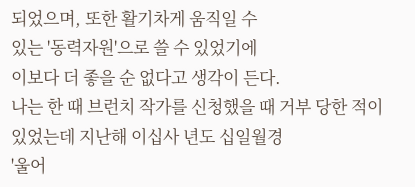되었으며, 또한 활기차게 움직일 수
있는 '동력자원'으로 쓸 수 있었기에
이보다 더 좋을 순 없다고 생각이 든다.
나는 한 때 브런치 작가를 신청했을 때 거부 당한 적이
있었는데 지난해 이십사 년도 십일월경
'울어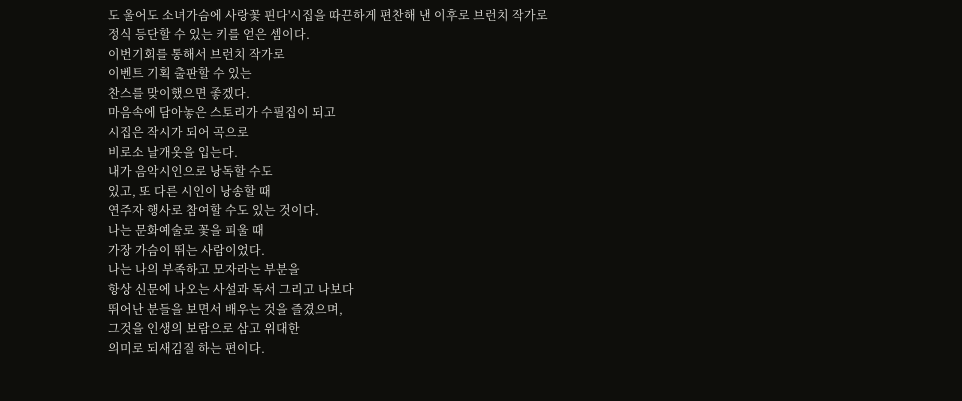도 울어도 소녀가슴에 사랑꽃 핀다'시집을 따끈하게 편찬해 낸 이후로 브런치 작가로
정식 등단할 수 있는 키를 얻은 셈이다.
이번기회를 통해서 브런치 작가로
이벤트 기획 출판할 수 있는
찬스를 맞이했으면 좋겠다.
마음속에 담아놓은 스토리가 수필집이 되고
시집은 작시가 되어 곡으로
비로소 날개옷을 입는다.
내가 음악시인으로 낭독할 수도
있고, 또 다른 시인이 낭송할 때
연주자 행사로 참여할 수도 있는 것이다.
나는 문화예술로 꽃을 피울 때
가장 가슴이 뛰는 사람이었다.
나는 나의 부족하고 모자라는 부분을
항상 신문에 나오는 사설과 독서 그리고 나보다
뛰어난 분들을 보면서 배우는 것을 즐겼으며,
그것을 인생의 보람으로 삼고 위대한
의미로 되새김질 하는 편이다.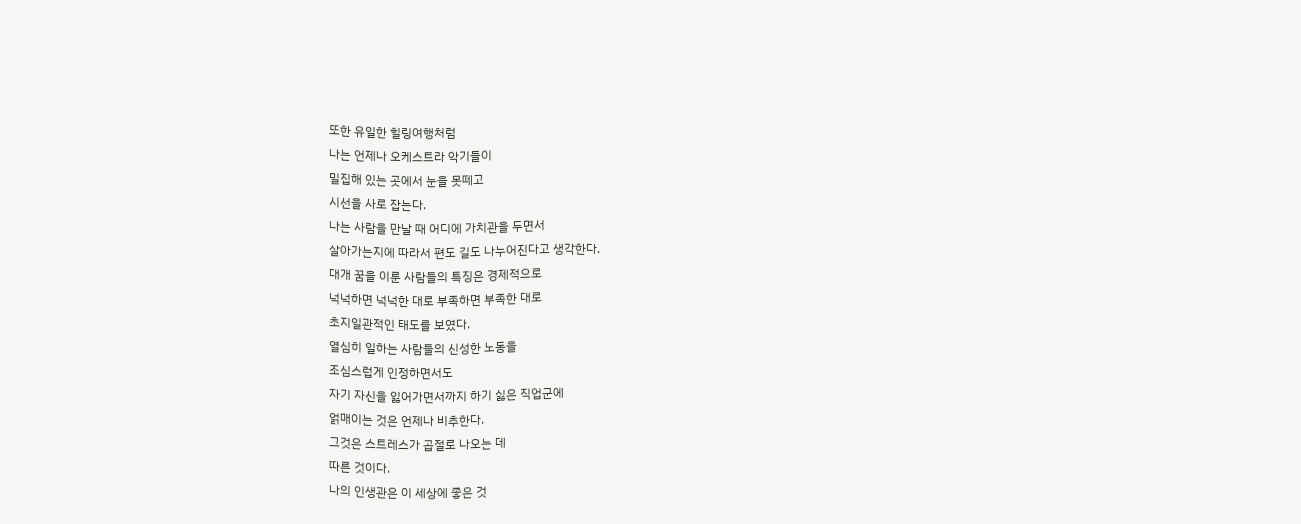또한 유일한 힐링여행처럼
나는 언제나 오케스트라 악기들이
밀집해 있는 곳에서 눈을 못떼고
시선을 사로 잡는다.
나는 사람을 만날 때 어디에 가치관을 두면서
살아가는지에 따라서 편도 길도 나누어진다고 생각한다.
대개 꿈을 이룬 사람들의 특징은 경제적으로
넉넉하면 넉넉한 대로 부족하면 부족한 대로
초지일관적인 태도를 보였다.
열심히 일하는 사람들의 신성한 노동을
조심스럽게 인정하면서도
자기 자신을 잃어가면서까지 하기 싫은 직업군에
얽매이는 것은 언제나 비추한다.
그것은 스트레스가 곱절로 나오는 데
따른 것이다.
나의 인생관은 이 세상에 좋은 것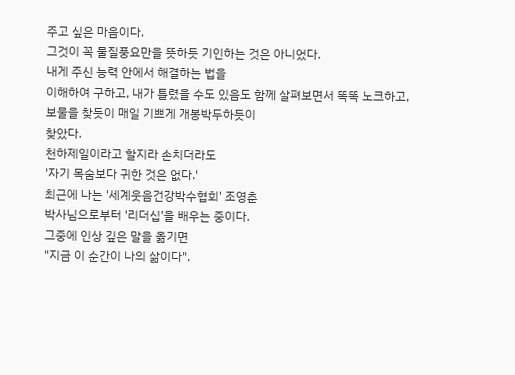주고 싶은 마음이다.
그것이 꼭 물질풍요만을 뜻하듯 기인하는 것은 아니었다.
내게 주신 능력 안에서 해결하는 법을
이해하여 구하고, 내가 틀렸을 수도 있음도 함께 살펴보면서 똑똑 노크하고,
보물을 찾듯이 매일 기쁘게 개봉박두하듯이
찾았다.
천하제일이라고 할지라 손치더라도
'자기 목숨보다 귀한 것은 없다.'
최근에 나는 '세계웃음건강박수협회' 조영춘
박사님으로부터 '리더십'을 배우는 중이다.
그중에 인상 깊은 말을 옮기면
"지금 이 순간이 나의 삶이다".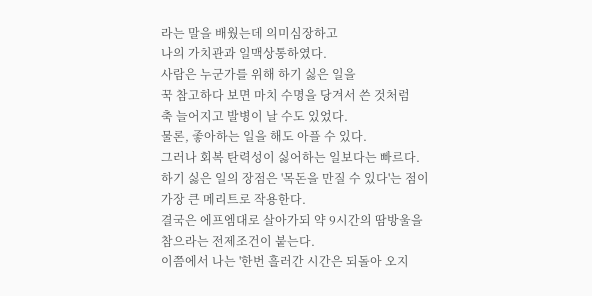라는 말을 배웠는데 의미심장하고
나의 가치관과 일맥상통하였다.
사람은 누군가를 위해 하기 싫은 일을
꾹 참고하다 보면 마치 수명을 당겨서 쓴 것처럼
축 늘어지고 발병이 날 수도 있었다.
물론, 좋아하는 일을 해도 아플 수 있다.
그러나 회복 탄력성이 싫어하는 일보다는 빠르다.
하기 싫은 일의 장점은 '목돈을 만질 수 있다'는 점이
가장 큰 메리트로 작용한다.
결국은 에프엠대로 살아가되 약 9시간의 땀방울을
참으라는 전제조건이 붙는다.
이쯤에서 나는 '한번 흘러간 시간은 되돌아 오지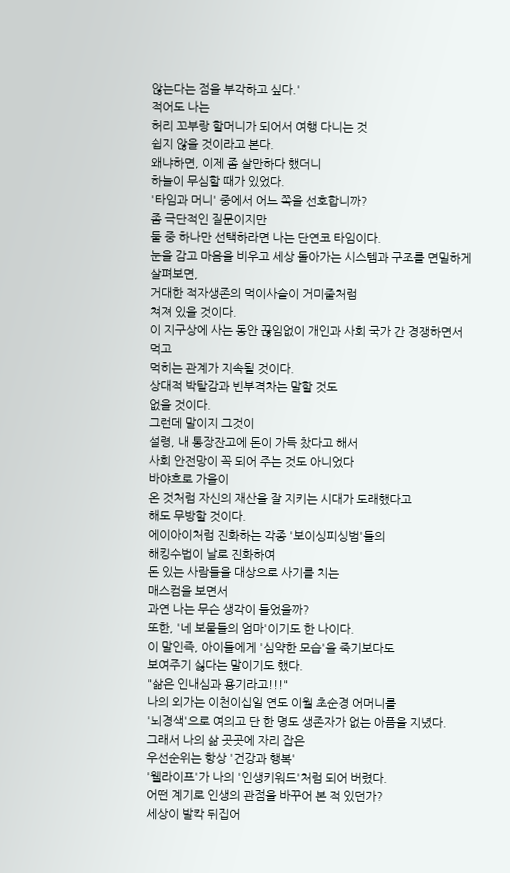않는다는 점을 부각하고 싶다.'
적어도 나는
허리 꼬부랑 할머니가 되어서 여행 다니는 것
쉽지 않을 것이라고 본다.
왜냐하면, 이제 좀 살만하다 했더니
하늘이 무심할 때가 있었다.
'타임과 머니' 중에서 어느 쪽을 선호합니까?
좀 극단적인 질문이지만
둘 중 하나만 선택하라면 나는 단연코 타임이다.
눈을 감고 마음을 비우고 세상 돌아가는 시스템과 구조를 면밀하게 살펴보면,
거대한 적자생존의 먹이사슬이 거미줄처럼
쳐져 있을 것이다.
이 지구상에 사는 동안 끊임없이 개인과 사회 국가 간 경쟁하면서 먹고
먹히는 관계가 지속될 것이다.
상대적 박탈감과 빈부격차는 말할 것도
없을 것이다.
그런데 말이지 그것이
설령, 내 통장잔고에 돈이 가득 찼다고 해서
사회 안전망이 꼭 되어 주는 것도 아니었다
바야흐로 가을이
온 것처럼 자신의 재산을 잘 지키는 시대가 도래했다고
해도 무방할 것이다.
에이아이처럼 진화하는 각종 '보이싱피싱범'들의
해킹수법이 날로 진화하여
돈 있는 사람들을 대상으로 사기를 치는
매스컴을 보면서
과연 나는 무슨 생각이 들었을까?
또한, '네 보물들의 엄마'이기도 한 나이다.
이 말인즉, 아이들에게 '심약한 모습'을 죽기보다도
보여주기 싫다는 말이기도 했다.
"삶은 인내심과 용기라고!!!"
나의 외가는 이천이십일 연도 이월 초순경 어머니를
'뇌경색'으로 여의고 단 한 명도 생존자가 없는 아픔을 지녔다.
그래서 나의 삶 곳곳에 자리 잡은
우선순위는 항상 '건강과 행복'
'웰라이프'가 나의 '인생키워드'처럼 되어 버렸다.
어떤 계기로 인생의 관점을 바꾸어 본 적 있던가?
세상이 발칵 뒤집어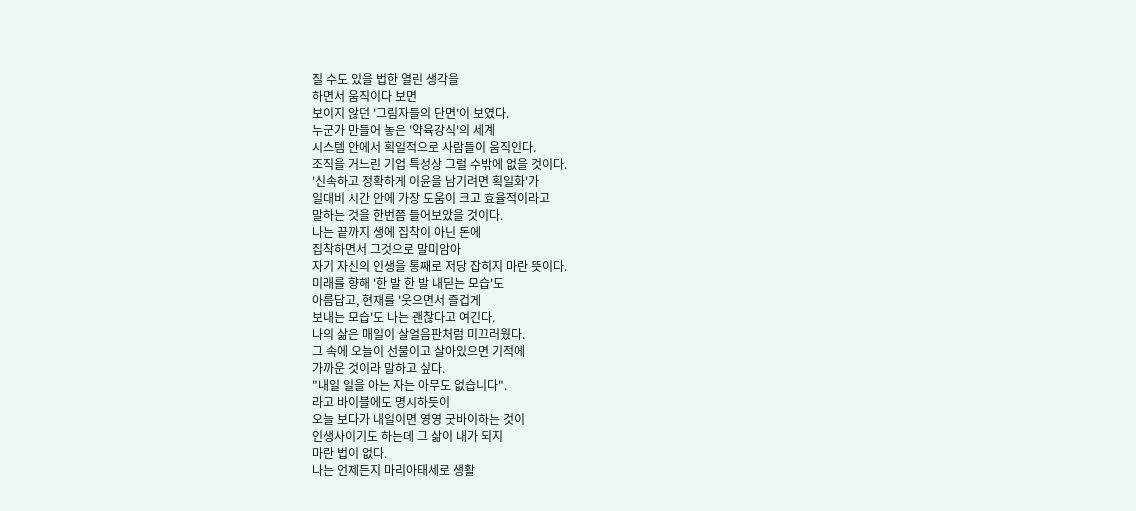질 수도 있을 법한 열린 생각을
하면서 움직이다 보면
보이지 않던 '그림자들의 단면'이 보였다.
누군가 만들어 놓은 '약육강식'의 세계
시스템 안에서 획일적으로 사람들이 움직인다.
조직을 거느린 기업 특성상 그럴 수밖에 없을 것이다.
'신속하고 정확하게 이윤을 남기려면 획일화'가
일대비 시간 안에 가장 도움이 크고 효율적이라고
말하는 것을 한번쯤 들어보았을 것이다.
나는 끝까지 생에 집착이 아닌 돈에
집착하면서 그것으로 말미암아
자기 자신의 인생을 통째로 저당 잡히지 마란 뜻이다.
미래를 향해 '한 발 한 발 내딛는 모습'도
아름답고, 현재를 '웃으면서 즐겁게
보내는 모습'도 나는 괜찮다고 여긴다.
나의 삶은 매일이 살얼음판처럼 미끄러웠다.
그 속에 오늘이 선물이고 살아있으면 기적에
가까운 것이라 말하고 싶다.
"내일 일을 아는 자는 아무도 없습니다".
라고 바이블에도 명시하듯이
오늘 보다가 내일이면 영영 굿바이하는 것이
인생사이기도 하는데 그 삶이 내가 되지
마란 법이 없다.
나는 언제든지 마리아태세로 생활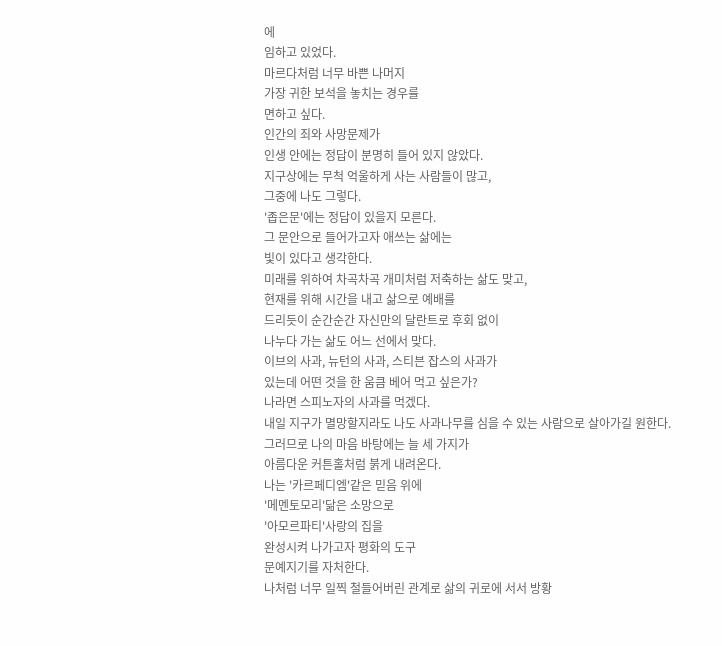에
임하고 있었다.
마르다처럼 너무 바쁜 나머지
가장 귀한 보석을 놓치는 경우를
면하고 싶다.
인간의 죄와 사망문제가
인생 안에는 정답이 분명히 들어 있지 않았다.
지구상에는 무척 억울하게 사는 사람들이 많고,
그중에 나도 그렇다.
'좁은문'에는 정답이 있을지 모른다.
그 문안으로 들어가고자 애쓰는 삶에는
빛이 있다고 생각한다.
미래를 위하여 차곡차곡 개미처럼 저축하는 삶도 맞고,
현재를 위해 시간을 내고 삶으로 예배를
드리듯이 순간순간 자신만의 달란트로 후회 없이
나누다 가는 삶도 어느 선에서 맞다.
이브의 사과, 뉴턴의 사과, 스티븐 잡스의 사과가
있는데 어떤 것을 한 움큼 베어 먹고 싶은가?
나라면 스피노자의 사과를 먹겠다.
내일 지구가 멸망할지라도 나도 사과나무를 심을 수 있는 사람으로 살아가길 원한다.
그러므로 나의 마음 바탕에는 늘 세 가지가
아름다운 커튼홀처럼 붉게 내려온다.
나는 '카르페디엠'같은 믿음 위에
'메멘토모리'닮은 소망으로
'아모르파티'사랑의 집을
완성시켜 나가고자 평화의 도구
문예지기를 자처한다.
나처럼 너무 일찍 철들어버린 관계로 삶의 귀로에 서서 방황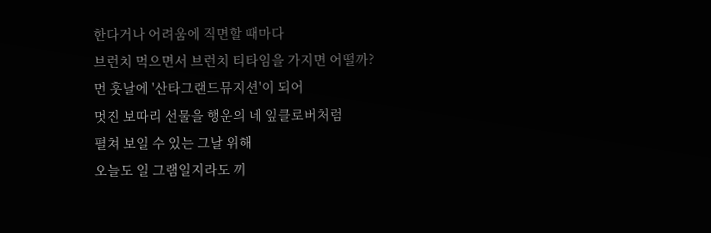한다거나 어려움에 직면할 때마다
브런치 먹으면서 브런치 티타임을 가지면 어떨까?
먼 훗날에 '산타그랜드뮤지션'이 되어
멋진 보따리 선물을 행운의 네 잎클로버처럼
펼쳐 보일 수 있는 그날 위해
오늘도 일 그램일지라도 끼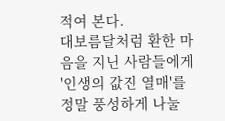적여 본다.
대보름달처럼 환한 마음을 지닌 사람들에게
'인생의 값진 열매'를 정말 풍성하게 나눌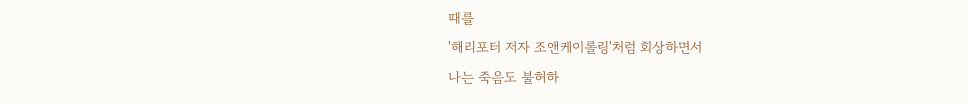때를
'해리포터 저자 조앤케이롤링'처럼 회상하면서
나는 죽음도 불허하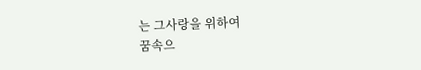는 그사랑을 위하여
꿈속으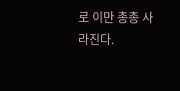로 이만 총총 사라진다.